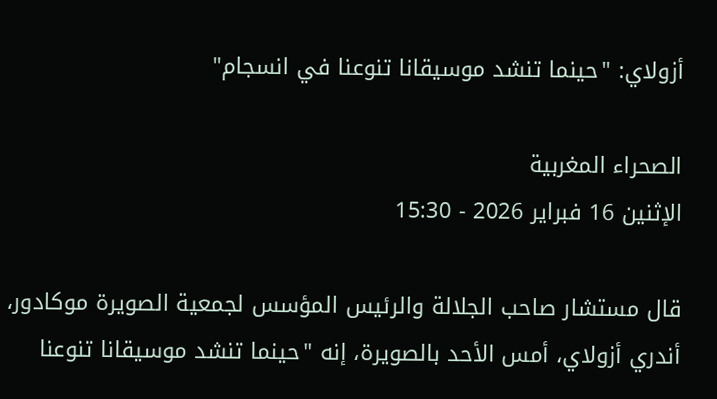أزولاي: "حينما تنشد موسيقانا تنوعنا في انسجام"

الصحراء المغربية
الإثنين 16 فبراير 2026 - 15:30

قال مستشار صاحب الجلالة والرئيس المؤسس لجمعية الصويرة موكادور، أندري أزولاي، أمس الأحد بالصويرة، إنه "حينما تنشد موسيقانا تنوعنا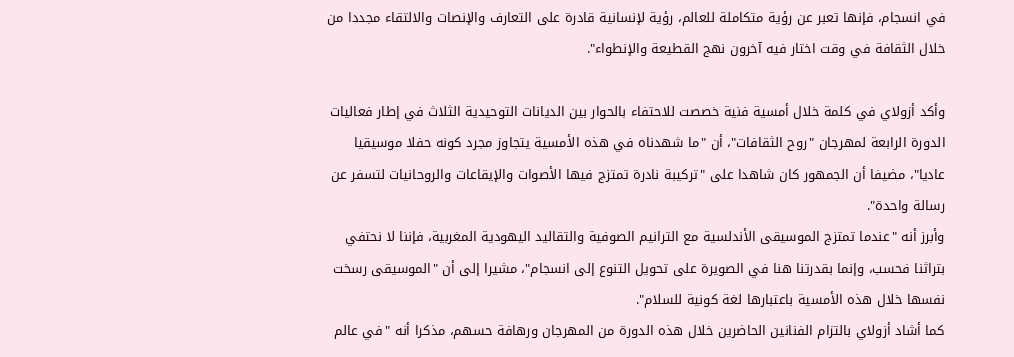في انسجام، فإنها تعبر عن رؤية متكاملة للعالم، رؤية لإنسانية قادرة على التعارف والإنصات والالتقاء مجددا من خلال الثقافة في وقت اختار فيه آخرون نهج القطيعة والإنطواء".

وأكد أزولاي في كلمة خلال أمسية فنية خصصت للاحتفاء بالحوار بين الديانات التوحيدية الثلاث في إطار فعاليات الدورة الرابعة لمهرجان "روح الثقافات"، أن "ما شهدناه في هذه الأمسية يتجاوز مجرد كونه حفلا موسيقيا عاديا"، مضيفا أن الجمهور كان شاهدا على "تركيبة نادرة تمتزج فيها الأصوات والإيقاعات والروحانيات لتسفر عن رسالة واحدة".
وأبرز أنه "عندما تمتزج الموسيقى الأندلسية مع الترانيم الصوفية والتقاليد اليهودية المغربية، فإننا لا نحتفي بتراثنا فحسب، وإنما بقدرتنا هنا في الصويرة على تحويل التنوع إلى انسجام"، مشيرا إلى أن "الموسيقى رسخت نفسها خلال هذه الأمسية باعتبارها لغة كونية للسلام".
كما أشاد أزولاي بالتزام الفنانين الحاضرين خلال هذه الدورة من المهرجان ورهافة حسهم، مذكرا أنه "في عالم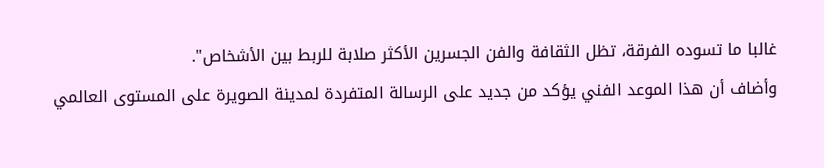غالبا ما تسوده الفرقة، تظل الثقافة والفن الجسرين الأكثر صلابة للربط بين الأشخاص".
وأضاف أن هذا الموعد الفني يؤكد من جديد على الرسالة المتفردة لمدينة الصويرة على المستوى العالمي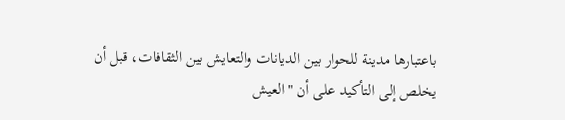باعتبارها مدينة للحوار بين الديانات والتعايش بين الثقافات، قبل أن يخلص إلى التأكيد على أن "العيش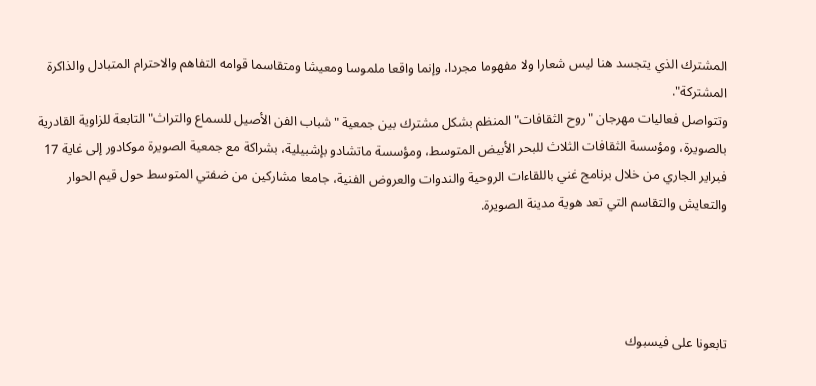المشترك الذي يتجسد هنا ليس شعارا ولا مفهوما مجردا، وإنما واقعا ملموسا ومعيشا ومتقاسما قوامه التفاهم والاحترام المتبادل والذاكرة المشتركة".
وتتواصل فعاليات مهرجان "روح الثقافات" المنظم بشكل مشترك بين جمعية "شباب الفن الأصيل للسماع والتراث" التابعة للزاوية القادرية بالصويرة، ومؤسسة الثقافات الثلاث للبحر الأبيض المتوسط، ومؤسسة ماتشادو بإشبيلية، بشراكة مع جمعية الصويرة موكادور إلى غاية 17 فبراير الجاري من خلال برنامج غني باللقاءات الروحية والندوات والعروض الفنية، جامعا مشاركين من ضفتي المتوسط حول قيم الحوار والتعايش والتقاسم التي تعد هوية مدينة الصويرة.




تابعونا على فيسبوك